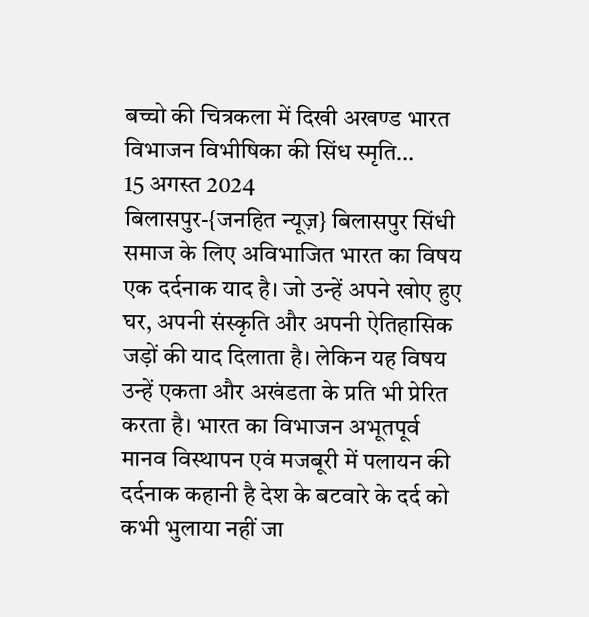बच्चो की चित्रकला में दिखी अखण्ड भारत विभाजन विभीषिका की सिंध स्मृति…
15 अगस्त 2024
बिलासपुर-{जनहित न्यूज़} बिलासपुर सिंधी समाज के लिए अविभाजित भारत का विषय एक दर्दनाक याद है। जो उन्हें अपने खोए हुए घर, अपनी संस्कृति और अपनी ऐतिहासिक जड़ों की याद दिलाता है। लेकिन यह विषय उन्हें एकता और अखंडता के प्रति भी प्रेरित करता है। भारत का विभाजन अभूतपूर्व मानव विस्थापन एवं मजबूरी में पलायन की दर्दनाक कहानी है देश के बटवारे के दर्द को कभी भुलाया नहीं जा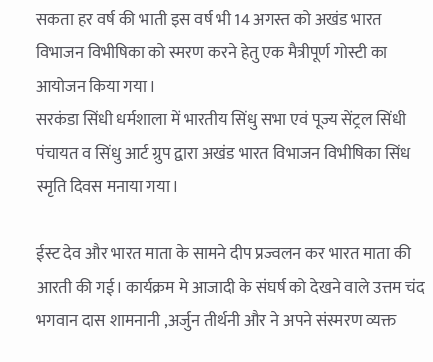सकता हर वर्ष की भाती इस वर्ष भी 14 अगस्त को अखंड भारत विभाजन विभीषिका को स्मरण करने हेतु एक मैत्रीपूर्ण गोस्टी का आयोजन किया गया।
सरकंडा सिंधी धर्मशाला में भारतीय सिंधु सभा एवं पूज्य सेंट्रल सिंधी पंचायत व सिंधु आर्ट ग्रुप द्वारा अखंड भारत विभाजन विभीषिका सिंध स्मृति दिवस मनाया गया।

ईस्ट देव और भारत माता के सामने दीप प्रज्वलन कर भारत माता की आरती की गई। कार्यक्रम मे आजादी के संघर्ष को देखने वाले उत्तम चंद भगवान दास शामनानी ,अर्जुन तीर्थनी और ने अपने संस्मरण व्यक्त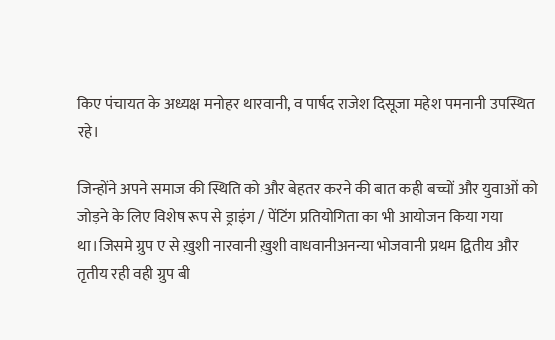किए पंचायत के अध्यक्ष मनोहर थारवानी, व पार्षद राजेश दिसूजा महेश पमनानी उपस्थित रहे।

जिन्होंने अपने समाज की स्थिति को और बेहतर करने की बात कही बच्चों और युवाओं को जोड़ने के लिए विशेष रूप से ड्राइंग / पेंटिंग प्रतियोगिता का भी आयोजन किया गया था।जिसमे ग्रुप ए से ख़ुशी नारवानी ख़ुशी वाधवानीअनन्या भोजवानी प्रथम द्वितीय और तृतीय रही वही ग्रुप बी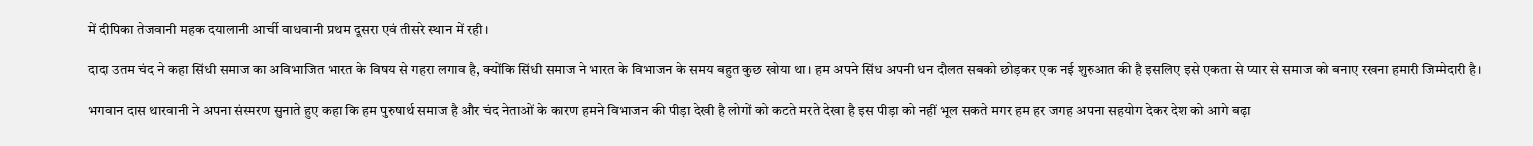में दीपिका तेजवानी महक दयालानी आर्ची वाधवानी प्रथम दूसरा एवं तीसरे स्थान में रही।

दादा उतम चंद ने कहा सिंधी समाज का अविभाजित भारत के विषय से गहरा लगाव है, क्योंकि सिंधी समाज ने भारत के विभाजन के समय बहुत कुछ खोया था। हम अपने सिंध अपनी धन दौलत सबको छोड़कर एक नई शुरुआत की है इसलिए इसे एकता से प्यार से समाज को बनाए रखना हमारी जिम्मेदारी है।

भगवान दास थारवानी ने अपना संस्मरण सुनाते हुए कहा कि हम पुरुषार्थ समाज है और चंद नेताओं के कारण हमने विभाजन की पीड़ा देखी है लोगों को कटते मरते देखा है इस पीड़ा को नहीं भूल सकते मगर हम हर जगह अपना सहयोग देकर देश को आगे बढ़ा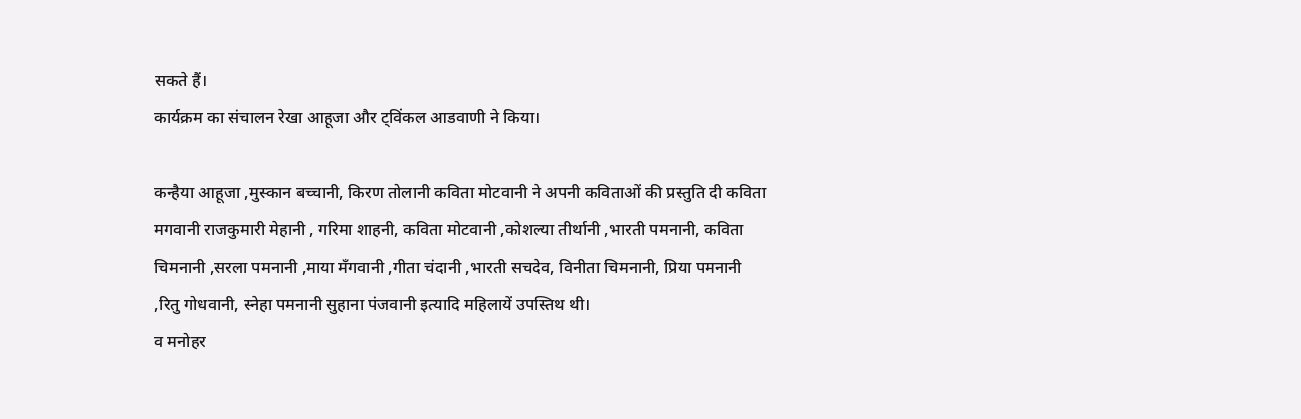सकते हैं।
कार्यक्रम का संचालन रेखा आहूजा और ट्विंकल आडवाणी ने किया।

कन्हैया आहूजा ,मुस्कान बच्चानी, किरण तोलानी कविता मोटवानी ने अपनी कविताओं की प्रस्तुति दी कविता मगवानी राजकुमारी मेहानी , गरिमा शाहनी, कविता मोटवानी ,कोशल्या तीर्थानी ,भारती पमनानी, कविता चिमनानी ,सरला पमनानी ,माया मँगवानी ,गीता चंदानी ,भारती सचदेव, विनीता चिमनानी, प्रिया पमनानी ,रितु गोधवानी, स्नेहा पमनानी सुहाना पंजवानी इत्यादि महिलायें उपस्तिथ थी।
व मनोहर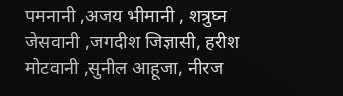पमनानी ,अजय भीमानी , शत्रुघ्न जेसवानी ,जगदीश जिज्ञासी, हरीश मोटवानी ,सुनील आहूजा, नीरज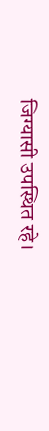जिग्यासी उपस्थित रहे।